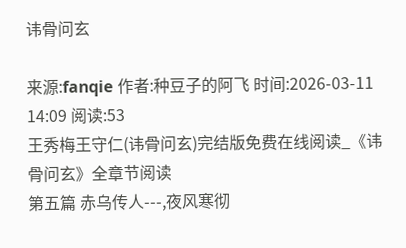讳骨问玄

来源:fanqie 作者:种豆子的阿飞 时间:2026-03-11 14:09 阅读:53
王秀梅王守仁(讳骨问玄)完结版免费在线阅读_《讳骨问玄》全章节阅读
第五篇 赤乌传人---,夜风寒彻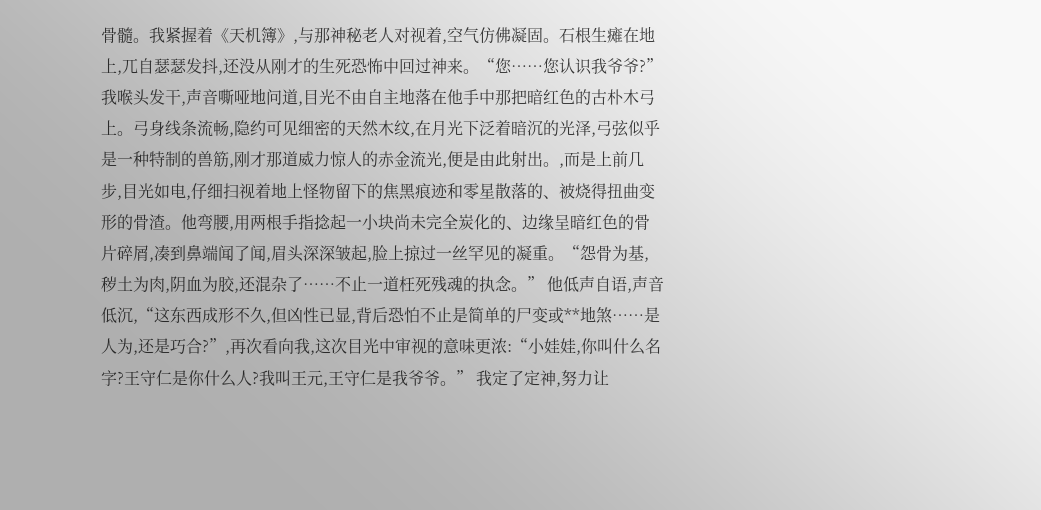骨髓。我紧握着《天机簿》,与那神秘老人对视着,空气仿佛凝固。石根生瘫在地上,兀自瑟瑟发抖,还没从刚才的生死恐怖中回过神来。“您……您认识我爷爷?” 我喉头发干,声音嘶哑地问道,目光不由自主地落在他手中那把暗红色的古朴木弓上。弓身线条流畅,隐约可见细密的天然木纹,在月光下泛着暗沉的光泽,弓弦似乎是一种特制的兽筋,刚才那道威力惊人的赤金流光,便是由此射出。,而是上前几步,目光如电,仔细扫视着地上怪物留下的焦黑痕迹和零星散落的、被烧得扭曲变形的骨渣。他弯腰,用两根手指捻起一小块尚未完全炭化的、边缘呈暗红色的骨片碎屑,凑到鼻端闻了闻,眉头深深皱起,脸上掠过一丝罕见的凝重。“怨骨为基,秽土为肉,阴血为胶,还混杂了……不止一道枉死残魂的执念。” 他低声自语,声音低沉,“这东西成形不久,但凶性已显,背后恐怕不止是简单的尸变或**地煞……是人为,还是巧合?”,再次看向我,这次目光中审视的意味更浓:“小娃娃,你叫什么名字?王守仁是你什么人?我叫王元,王守仁是我爷爷。” 我定了定神,努力让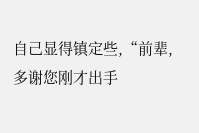自己显得镇定些,“前辈,多谢您刚才出手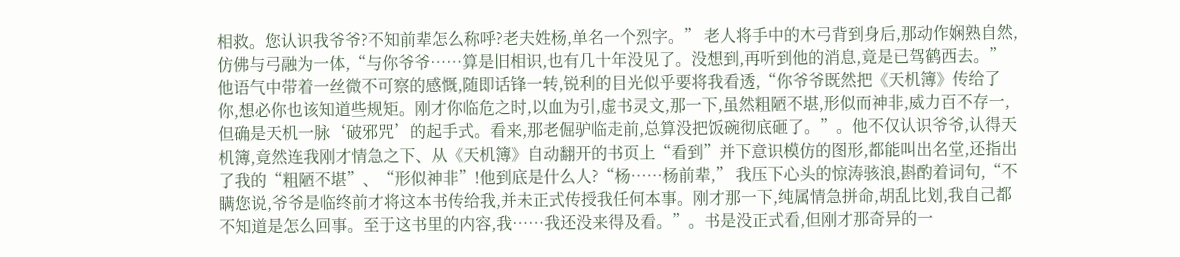相救。您认识我爷爷?不知前辈怎么称呼?老夫姓杨,单名一个烈字。” 老人将手中的木弓背到身后,那动作娴熟自然,仿佛与弓融为一体,“与你爷爷……算是旧相识,也有几十年没见了。没想到,再听到他的消息,竟是已驾鹤西去。” 他语气中带着一丝微不可察的感慨,随即话锋一转,锐利的目光似乎要将我看透,“你爷爷既然把《天机簿》传给了你,想必你也该知道些规矩。刚才你临危之时,以血为引,虚书灵文,那一下,虽然粗陋不堪,形似而神非,威力百不存一,但确是天机一脉‘破邪咒’的起手式。看来,那老倔驴临走前,总算没把饭碗彻底砸了。”。他不仅认识爷爷,认得天机簿,竟然连我刚才情急之下、从《天机簿》自动翻开的书页上“看到”并下意识模仿的图形,都能叫出名堂,还指出了我的“粗陋不堪”、“形似神非”!他到底是什么人?“杨……杨前辈,” 我压下心头的惊涛骇浪,斟酌着词句,“不瞒您说,爷爷是临终前才将这本书传给我,并未正式传授我任何本事。刚才那一下,纯属情急拼命,胡乱比划,我自己都不知道是怎么回事。至于这书里的内容,我……我还没来得及看。”。书是没正式看,但刚才那奇异的一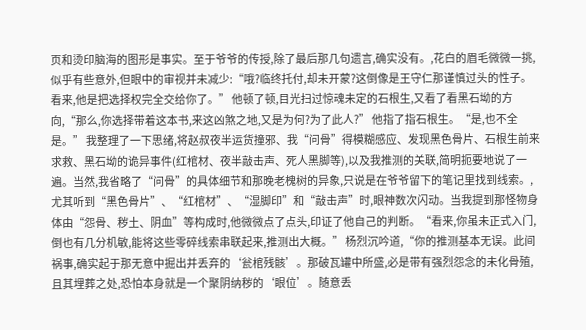页和烫印脑海的图形是事实。至于爷爷的传授,除了最后那几句遗言,确实没有。,花白的眉毛微微一挑,似乎有些意外,但眼中的审视并未减少:“哦?临终托付,却未开蒙?这倒像是王守仁那谨慎过头的性子。看来,他是把选择权完全交给你了。” 他顿了顿,目光扫过惊魂未定的石根生,又看了看黑石坳的方向,“那么,你选择带着这本书,来这凶煞之地,又是为何?为了此人?” 他指了指石根生。“是,也不全是。” 我整理了一下思绪,将赵叔夜半运货撞邪、我“问骨”得模糊感应、发现黑色骨片、石根生前来求救、黑石坳的诡异事件(红棺材、夜半敲击声、死人黑脚等),以及我推测的关联,简明扼要地说了一遍。当然,我省略了“问骨”的具体细节和那晚老槐树的异象,只说是在爷爷留下的笔记里找到线索。,尤其听到“黑色骨片”、“红棺材”、“湿脚印”和“敲击声”时,眼神数次闪动。当我提到那怪物身体由“怨骨、秽土、阴血”等构成时,他微微点了点头,印证了他自己的判断。“看来,你虽未正式入门,倒也有几分机敏,能将这些零碎线索串联起来,推测出大概。” 杨烈沉吟道,“你的推测基本无误。此间祸事,确实起于那无意中掘出并丢弃的‘瓮棺残骸’。那破瓦罐中所盛,必是带有强烈怨念的未化骨殖,且其埋葬之处,恐怕本身就是一个聚阴纳秽的‘眼位’。随意丢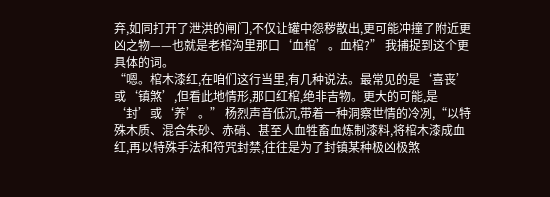弃,如同打开了泄洪的闸门,不仅让罐中怨秽散出,更可能冲撞了附近更凶之物——也就是老棺沟里那口‘血棺’。血棺?” 我捕捉到这个更具体的词。
“嗯。棺木漆红,在咱们这行当里,有几种说法。最常见的是‘喜丧’或‘镇煞’,但看此地情形,那口红棺,绝非吉物。更大的可能,是‘封’或‘养’。” 杨烈声音低沉,带着一种洞察世情的冷冽,“以特殊木质、混合朱砂、赤硝、甚至人血牲畜血炼制漆料,将棺木漆成血红,再以特殊手法和符咒封禁,往往是为了封镇某种极凶极煞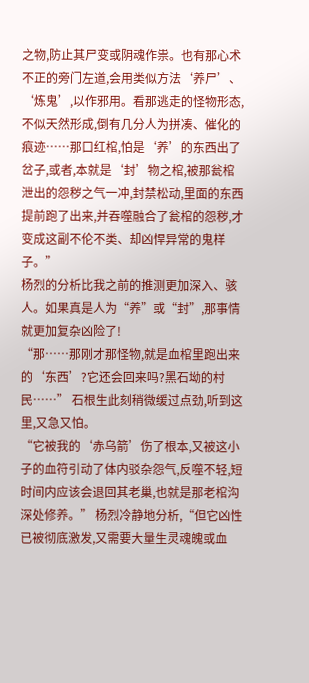之物,防止其尸变或阴魂作祟。也有那心术不正的旁门左道,会用类似方法‘养尸’、‘炼鬼’,以作邪用。看那逃走的怪物形态,不似天然形成,倒有几分人为拼凑、催化的痕迹……那口红棺,怕是‘养’的东西出了岔子,或者,本就是‘封’物之棺,被那瓮棺泄出的怨秽之气一冲,封禁松动,里面的东西提前跑了出来,并吞噬融合了瓮棺的怨秽,才变成这副不伦不类、却凶悍异常的鬼样子。”
杨烈的分析比我之前的推测更加深入、骇人。如果真是人为“养”或“封”,那事情就更加复杂凶险了!
“那……那刚才那怪物,就是血棺里跑出来的‘东西’?它还会回来吗?黑石坳的村民……” 石根生此刻稍微缓过点劲,听到这里,又急又怕。
“它被我的‘赤乌箭’伤了根本,又被这小子的血符引动了体内驳杂怨气,反噬不轻,短时间内应该会退回其老巢,也就是那老棺沟深处修养。” 杨烈冷静地分析,“但它凶性已被彻底激发,又需要大量生灵魂魄或血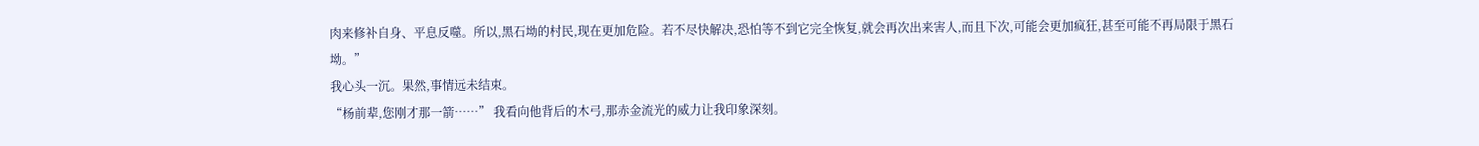肉来修补自身、平息反噬。所以,黑石坳的村民,现在更加危险。若不尽快解决,恐怕等不到它完全恢复,就会再次出来害人,而且下次,可能会更加疯狂,甚至可能不再局限于黑石坳。”
我心头一沉。果然,事情远未结束。
“杨前辈,您刚才那一箭……” 我看向他背后的木弓,那赤金流光的威力让我印象深刻。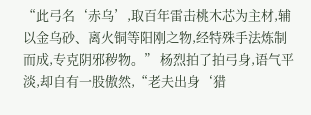“此弓名‘赤乌’,取百年雷击桃木芯为主材,辅以金乌砂、离火铜等阳刚之物,经特殊手法炼制而成,专克阴邪秽物。” 杨烈拍了拍弓身,语气平淡,却自有一股傲然,“老夫出身‘猎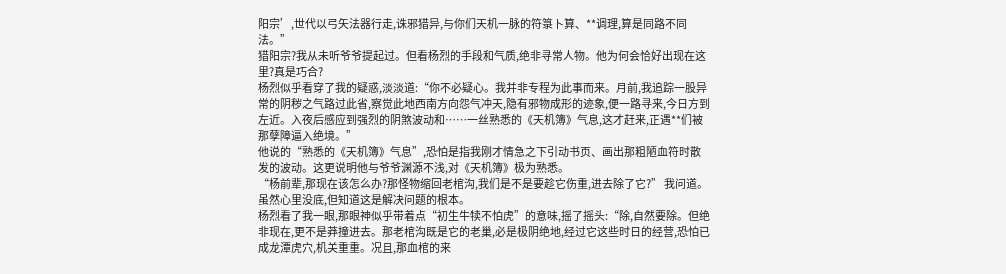阳宗’,世代以弓矢法器行走,诛邪猎异,与你们天机一脉的符箓卜算、**调理,算是同路不同法。”
猎阳宗?我从未听爷爷提起过。但看杨烈的手段和气质,绝非寻常人物。他为何会恰好出现在这里?真是巧合?
杨烈似乎看穿了我的疑惑,淡淡道:“你不必疑心。我并非专程为此事而来。月前,我追踪一股异常的阴秽之气路过此省,察觉此地西南方向怨气冲天,隐有邪物成形的迹象,便一路寻来,今日方到左近。入夜后感应到强烈的阴煞波动和……一丝熟悉的《天机簿》气息,这才赶来,正遇**们被那孽障逼入绝境。”
他说的“熟悉的《天机簿》气息”,恐怕是指我刚才情急之下引动书页、画出那粗陋血符时散发的波动。这更说明他与爷爷渊源不浅,对《天机簿》极为熟悉。
“杨前辈,那现在该怎么办?那怪物缩回老棺沟,我们是不是要趁它伤重,进去除了它?” 我问道。虽然心里没底,但知道这是解决问题的根本。
杨烈看了我一眼,那眼神似乎带着点“初生牛犊不怕虎”的意味,摇了摇头:“除,自然要除。但绝非现在,更不是莽撞进去。那老棺沟既是它的老巢,必是极阴绝地,经过它这些时日的经营,恐怕已成龙潭虎穴,机关重重。况且,那血棺的来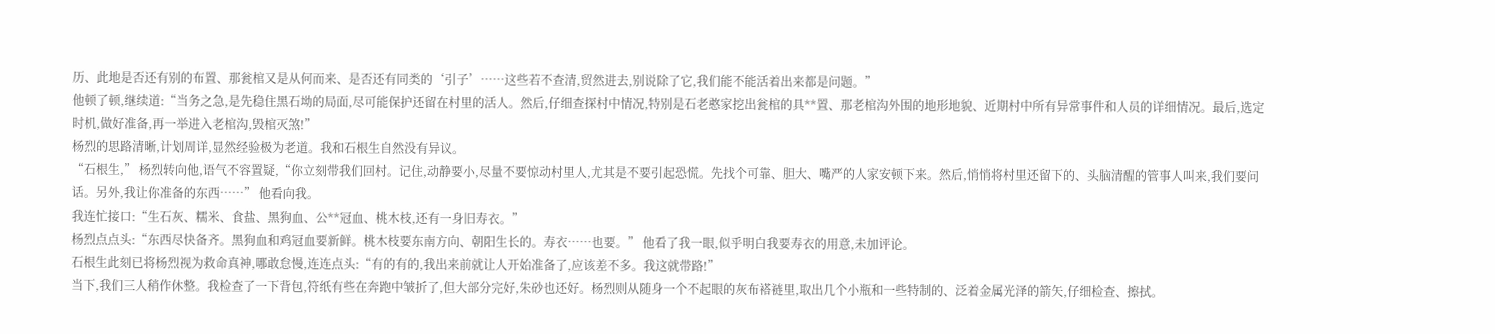历、此地是否还有别的布置、那瓮棺又是从何而来、是否还有同类的‘引子’……这些若不查清,贸然进去,别说除了它,我们能不能活着出来都是问题。”
他顿了顿,继续道:“当务之急,是先稳住黑石坳的局面,尽可能保护还留在村里的活人。然后,仔细查探村中情况,特别是石老憨家挖出瓮棺的具**置、那老棺沟外围的地形地貌、近期村中所有异常事件和人员的详细情况。最后,选定时机,做好准备,再一举进入老棺沟,毁棺灭煞!”
杨烈的思路清晰,计划周详,显然经验极为老道。我和石根生自然没有异议。
“石根生,” 杨烈转向他,语气不容置疑,“你立刻带我们回村。记住,动静要小,尽量不要惊动村里人,尤其是不要引起恐慌。先找个可靠、胆大、嘴严的人家安顿下来。然后,悄悄将村里还留下的、头脑清醒的管事人叫来,我们要问话。另外,我让你准备的东西……” 他看向我。
我连忙接口:“生石灰、糯米、食盐、黑狗血、公**冠血、桃木枝,还有一身旧寿衣。”
杨烈点点头:“东西尽快备齐。黑狗血和鸡冠血要新鲜。桃木枝要东南方向、朝阳生长的。寿衣……也要。” 他看了我一眼,似乎明白我要寿衣的用意,未加评论。
石根生此刻已将杨烈视为救命真神,哪敢怠慢,连连点头:“有的有的,我出来前就让人开始准备了,应该差不多。我这就带路!”
当下,我们三人稍作休整。我检查了一下背包,符纸有些在奔跑中皱折了,但大部分完好,朱砂也还好。杨烈则从随身一个不起眼的灰布褡裢里,取出几个小瓶和一些特制的、泛着金属光泽的箭矢,仔细检查、擦拭。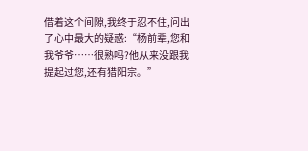借着这个间隙,我终于忍不住,问出了心中最大的疑惑:“杨前辈,您和我爷爷……很熟吗?他从来没跟我提起过您,还有猎阳宗。”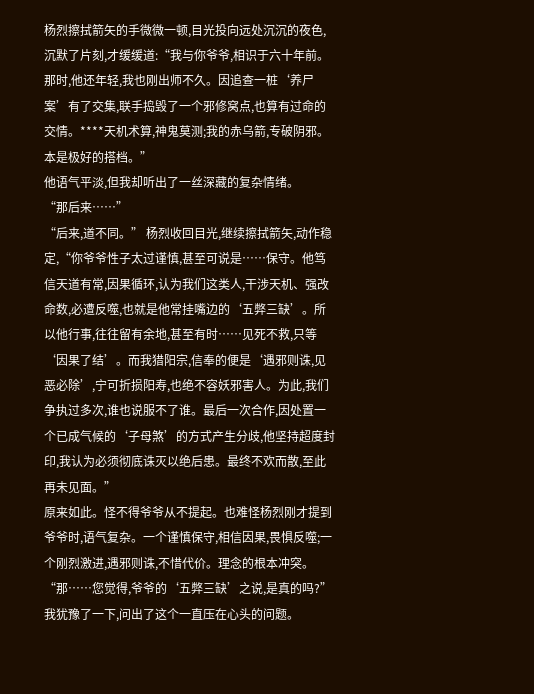杨烈擦拭箭矢的手微微一顿,目光投向远处沉沉的夜色,沉默了片刻,才缓缓道:“我与你爷爷,相识于六十年前。那时,他还年轻,我也刚出师不久。因追查一桩‘养尸案’有了交集,联手捣毁了一个邪修窝点,也算有过命的交情。****天机术算,神鬼莫测;我的赤乌箭,专破阴邪。本是极好的搭档。”
他语气平淡,但我却听出了一丝深藏的复杂情绪。
“那后来……”
“后来,道不同。” 杨烈收回目光,继续擦拭箭矢,动作稳定,“你爷爷性子太过谨慎,甚至可说是……保守。他笃信天道有常,因果循环,认为我们这类人,干涉天机、强改命数,必遭反噬,也就是他常挂嘴边的‘五弊三缺’。所以他行事,往往留有余地,甚至有时……见死不救,只等‘因果了结’。而我猎阳宗,信奉的便是‘遇邪则诛,见恶必除’,宁可折损阳寿,也绝不容妖邪害人。为此,我们争执过多次,谁也说服不了谁。最后一次合作,因处置一个已成气候的‘子母煞’的方式产生分歧,他坚持超度封印,我认为必须彻底诛灭以绝后患。最终不欢而散,至此再未见面。”
原来如此。怪不得爷爷从不提起。也难怪杨烈刚才提到爷爷时,语气复杂。一个谨慎保守,相信因果,畏惧反噬;一个刚烈激进,遇邪则诛,不惜代价。理念的根本冲突。
“那……您觉得,爷爷的‘五弊三缺’之说,是真的吗?” 我犹豫了一下,问出了这个一直压在心头的问题。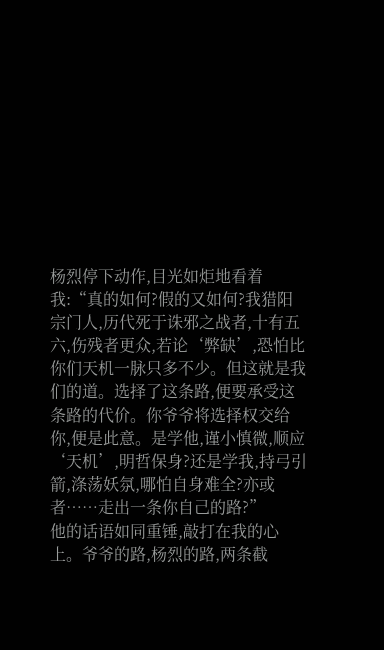杨烈停下动作,目光如炬地看着我:“真的如何?假的又如何?我猎阳宗门人,历代死于诛邪之战者,十有五六,伤残者更众,若论‘弊缺’,恐怕比你们天机一脉只多不少。但这就是我们的道。选择了这条路,便要承受这条路的代价。你爷爷将选择权交给你,便是此意。是学他,谨小慎微,顺应‘天机’,明哲保身?还是学我,持弓引箭,涤荡妖氛,哪怕自身难全?亦或者……走出一条你自己的路?”
他的话语如同重锤,敲打在我的心上。爷爷的路,杨烈的路,两条截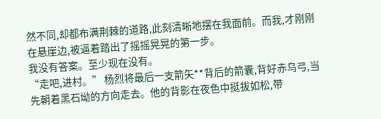然不同,却都布满荆棘的道路,此刻清晰地摆在我面前。而我,才刚刚在悬崖边,被逼着踏出了摇摇晃晃的第一步。
我没有答案。至少现在没有。
“走吧,进村。” 杨烈将最后一支箭矢**背后的箭囊,背好赤乌弓,当先朝着黑石坳的方向走去。他的背影在夜色中挺拔如松,带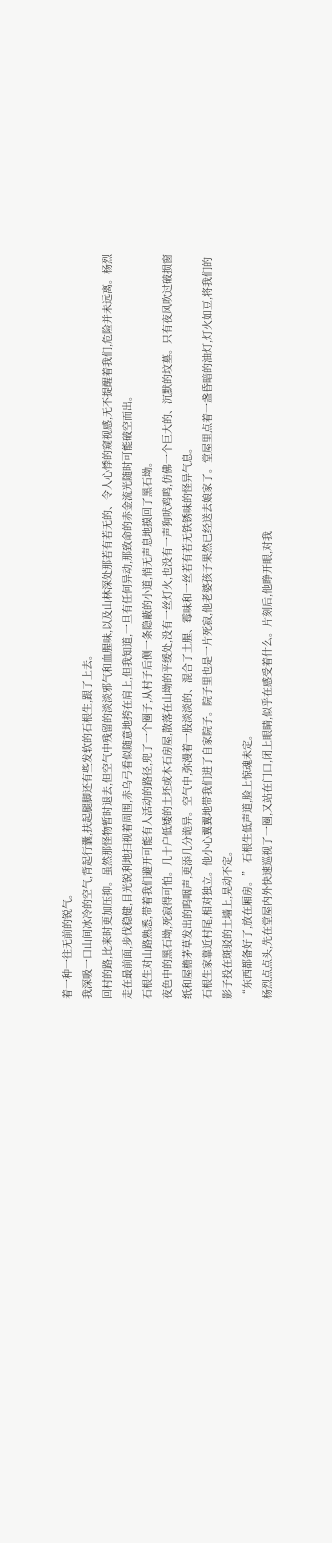着一种一往无前的锐气。
我深吸一口山间冰冷的空气,背起行囊,扶起腿脚还有些发软的石根生,跟了上去。
回村的路,比来时更加压抑。虽然那怪物暂时退去,但空气中残留的淡淡邪气和血腥味,以及山林深处那若有若无的、令人心悸的窥视感,无不提醒着我们,危险并未远离。杨烈走在最前面,步伐稳健,目光锐利地扫视着周围,赤乌弓看似随意地挎在肩上,但我知道,一旦有任何异动,那致命的赤金流光随时可能破空而出。
石根生对山路熟悉,带着我们避开可能有人活动的路径,兜了一个圈子,从村子后侧一条隐蔽的小道,悄无声息地摸回了黑石坳。
夜色中的黑石坳,死寂得可怕。几十户低矮的土坯或木石房屋,散落在山坳的平缓处,没有一丝灯火,也没有一声狗吠鸡鸣,仿佛一个巨大的、沉默的坟墓。只有夜风吹过破损窗纸和屋檐茅草发出的呜咽声,更添几分诡异。空气中,弥漫着一股淡淡的、混合了土腥、霉味和一丝若有若无铁锈味的怪异气息。
石根生家靠近村尾,相对独立。他小心翼翼地带我们进了自家院子。院子里也是一片死寂,他老婆孩子果然已经送去娘家了。堂屋里点着一盏昏暗的油灯,灯火如豆,将我们的影子投在斑驳的土墙上,晃动不定。
“东西都备好了,放在厢房。” 石根生低声道,脸上惊魂未定。
杨烈点点头,先在堂屋内外快速巡视了一圈,又站在门口,闭上眼睛,似乎在感受着什么。片刻后,他睁开眼,对我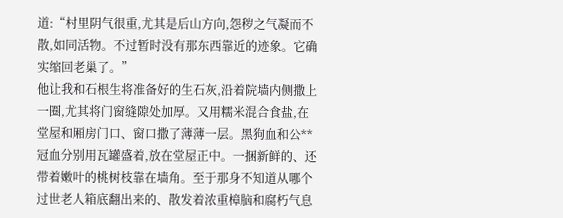道:“村里阴气很重,尤其是后山方向,怨秽之气凝而不散,如同活物。不过暂时没有那东西靠近的迹象。它确实缩回老巢了。”
他让我和石根生将准备好的生石灰,沿着院墙内侧撒上一圈,尤其将门窗缝隙处加厚。又用糯米混合食盐,在堂屋和厢房门口、窗口撒了薄薄一层。黑狗血和公**冠血分别用瓦罐盛着,放在堂屋正中。一捆新鲜的、还带着嫩叶的桃树枝靠在墙角。至于那身不知道从哪个过世老人箱底翻出来的、散发着浓重樟脑和腐朽气息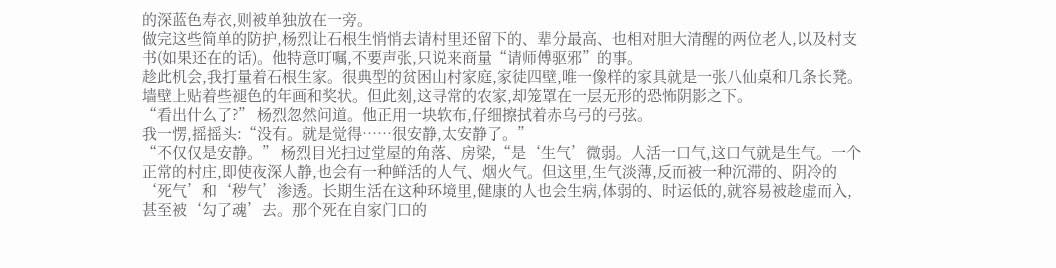的深蓝色寿衣,则被单独放在一旁。
做完这些简单的防护,杨烈让石根生悄悄去请村里还留下的、辈分最高、也相对胆大清醒的两位老人,以及村支书(如果还在的话)。他特意叮嘱,不要声张,只说来商量“请师傅驱邪”的事。
趁此机会,我打量着石根生家。很典型的贫困山村家庭,家徒四壁,唯一像样的家具就是一张八仙桌和几条长凳。墙壁上贴着些褪色的年画和奖状。但此刻,这寻常的农家,却笼罩在一层无形的恐怖阴影之下。
“看出什么了?” 杨烈忽然问道。他正用一块软布,仔细擦拭着赤乌弓的弓弦。
我一愣,摇摇头:“没有。就是觉得……很安静,太安静了。”
“不仅仅是安静。” 杨烈目光扫过堂屋的角落、房梁,“是‘生气’微弱。人活一口气,这口气就是生气。一个正常的村庄,即使夜深人静,也会有一种鲜活的人气、烟火气。但这里,生气淡薄,反而被一种沉滞的、阴冷的‘死气’和‘秽气’渗透。长期生活在这种环境里,健康的人也会生病,体弱的、时运低的,就容易被趁虚而入,甚至被‘勾了魂’去。那个死在自家门口的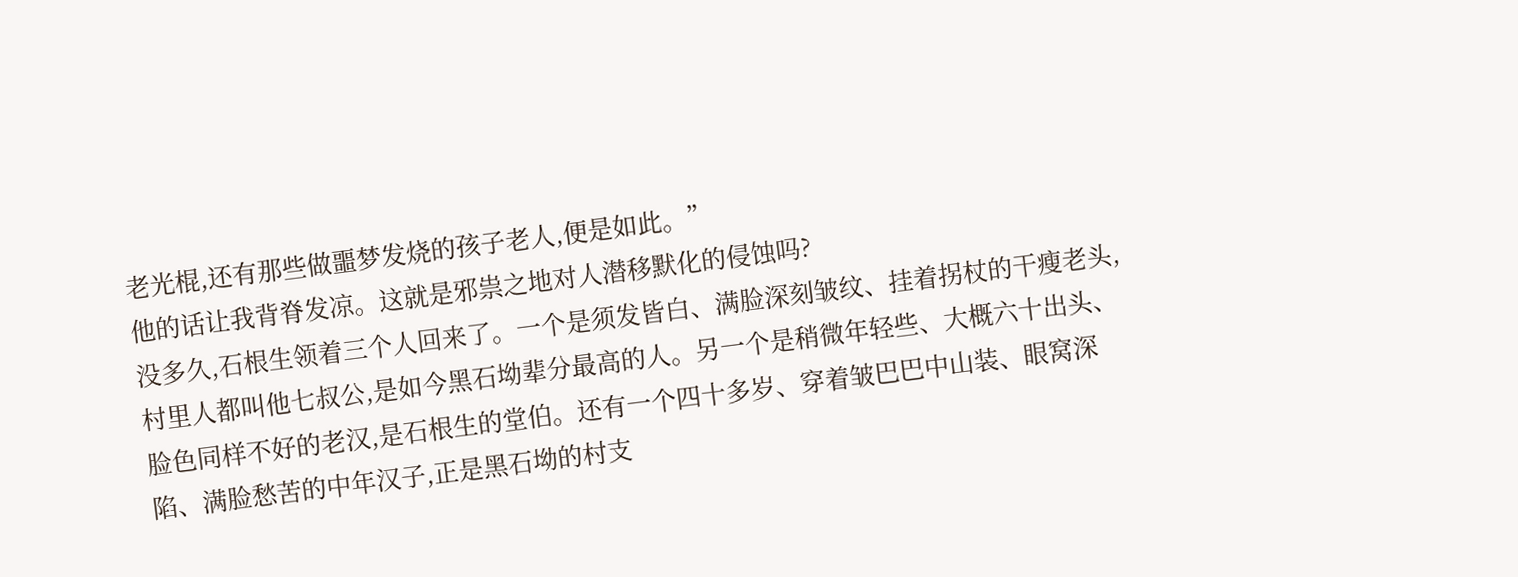老光棍,还有那些做噩梦发烧的孩子老人,便是如此。”
他的话让我背脊发凉。这就是邪祟之地对人潜移默化的侵蚀吗?
没多久,石根生领着三个人回来了。一个是须发皆白、满脸深刻皱纹、挂着拐杖的干瘦老头,村里人都叫他七叔公,是如今黑石坳辈分最高的人。另一个是稍微年轻些、大概六十出头、脸色同样不好的老汉,是石根生的堂伯。还有一个四十多岁、穿着皱巴巴中山装、眼窝深陷、满脸愁苦的中年汉子,正是黑石坳的村支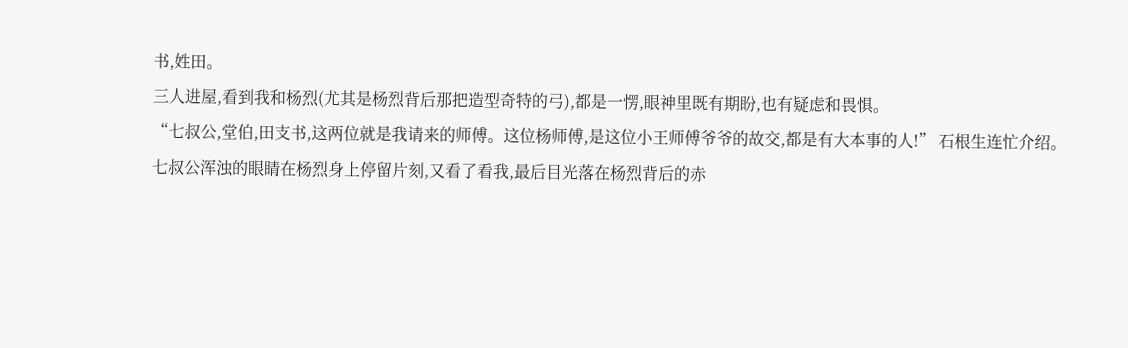书,姓田。
三人进屋,看到我和杨烈(尤其是杨烈背后那把造型奇特的弓),都是一愣,眼神里既有期盼,也有疑虑和畏惧。
“七叔公,堂伯,田支书,这两位就是我请来的师傅。这位杨师傅,是这位小王师傅爷爷的故交,都是有大本事的人!” 石根生连忙介绍。
七叔公浑浊的眼睛在杨烈身上停留片刻,又看了看我,最后目光落在杨烈背后的赤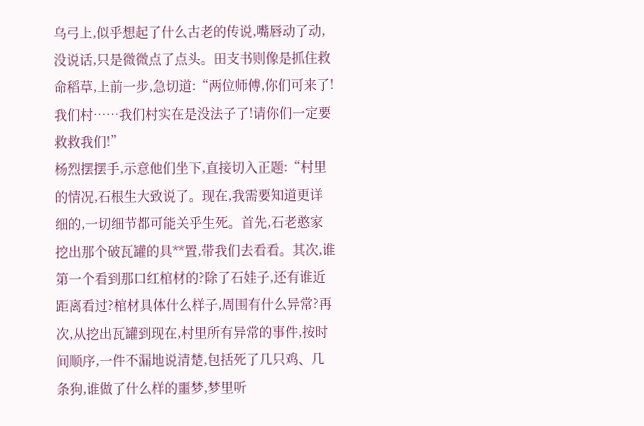乌弓上,似乎想起了什么古老的传说,嘴唇动了动,没说话,只是微微点了点头。田支书则像是抓住救命稻草,上前一步,急切道:“两位师傅,你们可来了!我们村……我们村实在是没法子了!请你们一定要救救我们!”
杨烈摆摆手,示意他们坐下,直接切入正题:“村里的情况,石根生大致说了。现在,我需要知道更详细的,一切细节都可能关乎生死。首先,石老憨家挖出那个破瓦罐的具**置,带我们去看看。其次,谁第一个看到那口红棺材的?除了石娃子,还有谁近距离看过?棺材具体什么样子,周围有什么异常?再次,从挖出瓦罐到现在,村里所有异常的事件,按时间顺序,一件不漏地说清楚,包括死了几只鸡、几条狗,谁做了什么样的噩梦,梦里听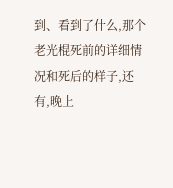到、看到了什么,那个老光棍死前的详细情况和死后的样子,还有,晚上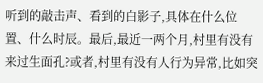听到的敲击声、看到的白影子,具体在什么位置、什么时辰。最后,最近一两个月,村里有没有来过生面孔?或者,村里有没有人行为异常,比如突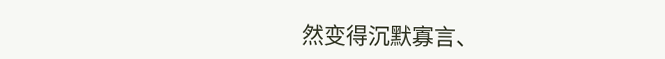然变得沉默寡言、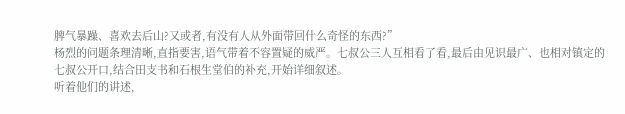脾气暴躁、喜欢去后山?又或者,有没有人从外面带回什么奇怪的东西?”
杨烈的问题条理清晰,直指要害,语气带着不容置疑的威严。七叔公三人互相看了看,最后由见识最广、也相对镇定的七叔公开口,结合田支书和石根生堂伯的补充,开始详细叙述。
听着他们的讲述,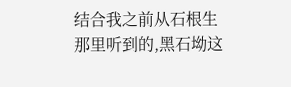结合我之前从石根生那里听到的,黑石坳这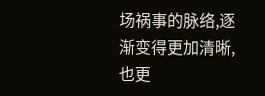场祸事的脉络,逐渐变得更加清晰,也更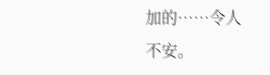加的……令人不安。